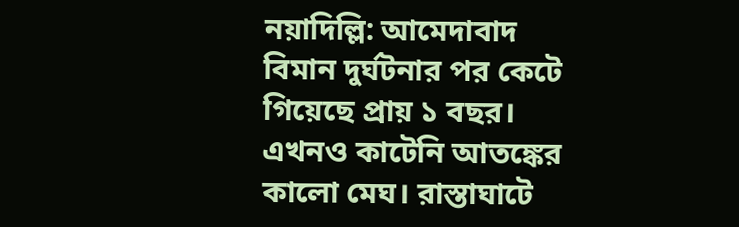নয়াদিল্লি: আমেদাবাদ বিমান দুর্ঘটনার পর কেটে গিয়েছে প্রায় ১ বছর। এখনও কাটেনি আতঙ্কের কালো মেঘ। রাস্তাঘাটে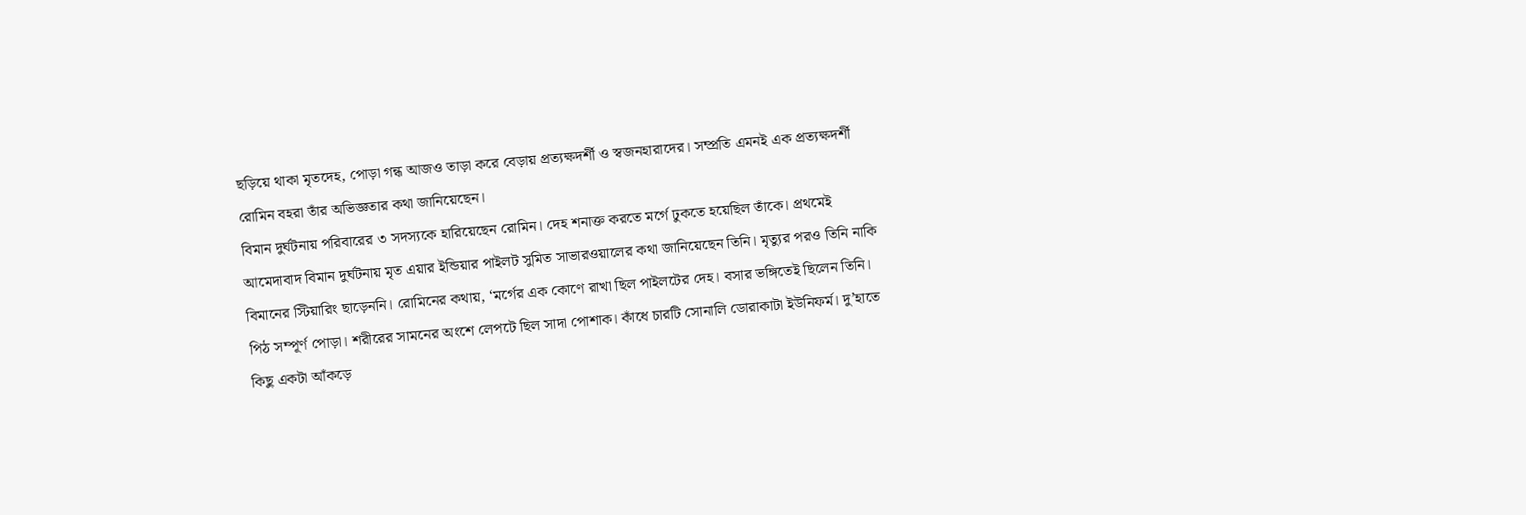ছড়িয়ে থাকা মৃতদেহ, পোড়া গন্ধ আজও তাড়া করে বেড়ায় প্রত্যক্ষদর্শী ও স্বজনহারাদের। সম্প্রতি এমনই এক প্রত্যক্ষদর্শী রোমিন বহরা তাঁর অভিজ্ঞতার কথা জানিয়েছেন।
বিমান দুর্ঘটনায় পরিবারের ৩ সদস্যকে হারিয়েছেন রোমিন। দেহ শনাক্ত করতে মর্গে ঢুকতে হয়েছিল তাঁকে। প্রথমেই আমেদাবাদ বিমান দুর্ঘটনায় মৃত এয়ার ইন্ডিয়ার পাইলট সুমিত সাভারওয়ালের কথা জানিয়েছেন তিনি। মৃত্যুর পরও তিনি নাকি বিমানের স্টিয়ারিং ছাড়েননি। রোমিনের কথায়, ‘মর্গের এক কোণে রাখা ছিল পাইলটের দেহ। বসার ভঙ্গিতেই ছিলেন তিনি। পিঠ সম্পূর্ণ পোড়া। শরীরের সামনের অংশে লেপটে ছিল সাদা পোশাক। কাঁধে চারটি সোনালি ডোরাকাটা ইউনিফর্ম। দু’হাতে কিছু একটা আঁকড়ে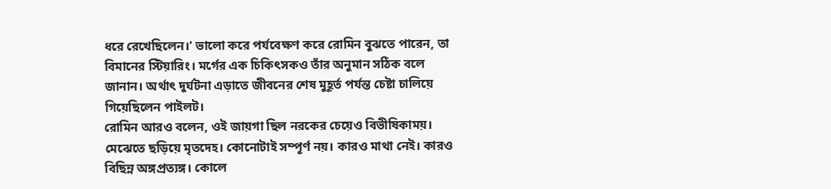ধরে রেখেছিলেন।’ ভালো করে পর্যবেক্ষণ করে রোমিন বুঝতে পারেন, তা বিমানের স্টিয়ারিং। মর্গের এক চিকিৎসকও তাঁর অনুমান সঠিক বলে জানান। অর্থাৎ দুর্ঘটনা এড়াতে জীবনের শেষ মুহূর্ত পর্যন্ত চেষ্টা চালিয়ে গিয়েছিলেন পাইলট।
রোমিন আরও বলেন, ওই জায়গা ছিল নরকের চেয়েও বিভীষিকাময়। মেঝেতে ছড়িয়ে মৃতদেহ। কোনোটাই সম্পূর্ণ নয়। কারও মাথা নেই। কারও বিছিন্ন অঙ্গপ্রত্যঙ্গ। কোলে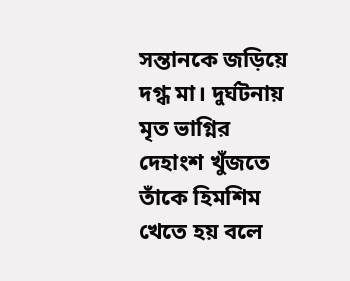সন্তানকে জড়িয়ে দগ্ধ মা। দুর্ঘটনায় মৃত ভাগ্নির দেহাংশ খুঁজতে তাঁকে হিমশিম খেতে হয় বলে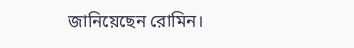জানিয়েছেন রোমিন।